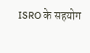ISRO के सहयोग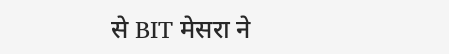से BIT मेसरा ने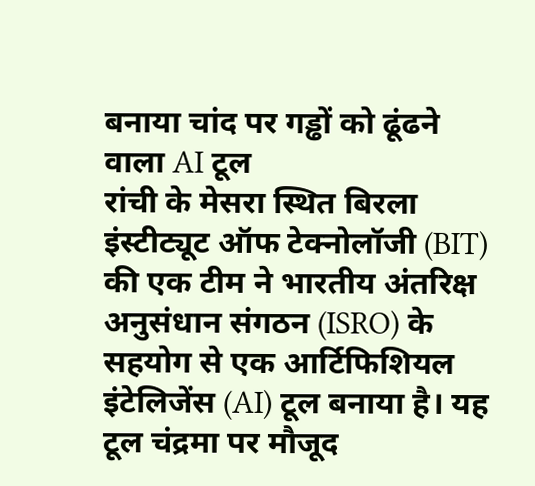बनाया चांद पर गड्ढों को ढूंढने वाला AI टूल
रांची के मेसरा स्थित बिरला इंस्टीट्यूट ऑफ टेक्नोलॉजी (BIT) की एक टीम ने भारतीय अंतरिक्ष अनुसंधान संगठन (ISRO) के सहयोग से एक आर्टिफिशियल इंटेलिजेंस (AI) टूल बनाया है। यह टूल चंद्रमा पर मौजूद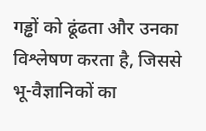गड्ढों को ढूंढता और उनका विश्लेषण करता है, जिससे भू-वैज्ञानिकों का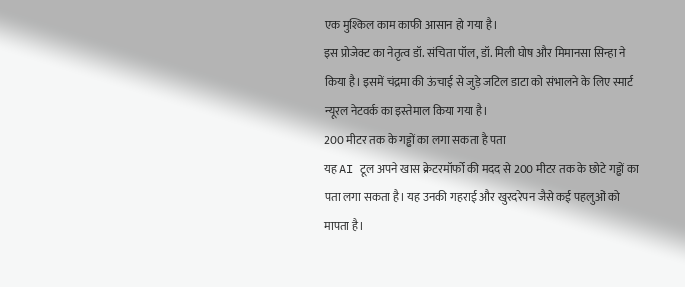एक मुश्किल काम काफी आसान हो गया है।
इस प्रोजेक्ट का नेतृत्व डॉ. संचिता पॉल, डॉ. मिली घोष और मिमानसा सिन्हा ने किया है। इसमें चंद्रमा की ऊंचाई से जुड़े जटिल डाटा को संभालने के लिए स्मार्ट न्यूरल नेटवर्क का इस्तेमाल किया गया है।
200 मीटर तक के गड्ढों का लगा सकता है पता
यह AI टूल अपने खास क्रेटरमॉर्फो की मदद से 200 मीटर तक के छोटे गड्ढों का पता लगा सकता है। यह उनकी गहराई और खुरदरेपन जैसे कई पहलुओं को मापता है।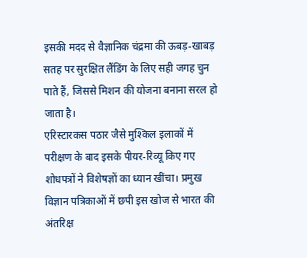इसकी मदद से वैज्ञानिक चंद्रमा की ऊबड़-खाबड़ सतह पर सुरक्षित लैंडिंग के लिए सही जगह चुन पाते हैं, जिससे मिशन की योजना बनाना सरल हो जाता है।
एरिस्टारकस पठार जैसे मुश्किल इलाकों में परीक्षण के बाद इसके पीयर-रिव्यू किए गए शोधपत्रों ने विशेषज्ञों का ध्यान खींचा। प्रमुख विज्ञान पत्रिकाओं में छपी इस खोज से भारत की अंतरिक्ष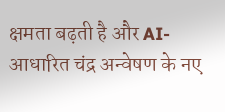क्षमता बढ़ती है और AI-आधारित चंद्र अन्वेषण के नए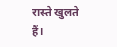रास्ते खुलते हैं।